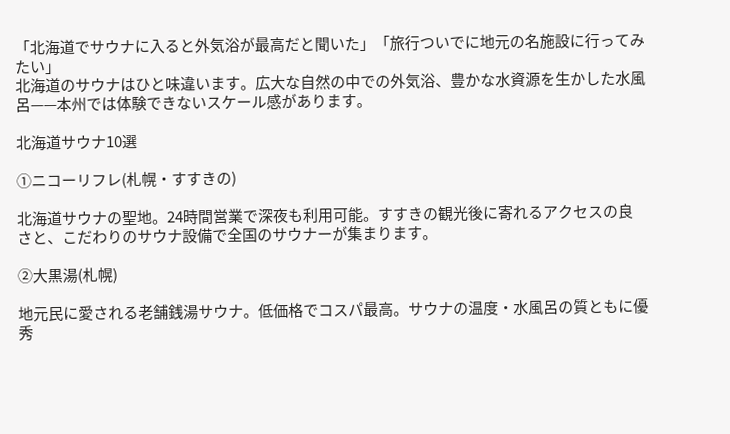「北海道でサウナに入ると外気浴が最高だと聞いた」「旅行ついでに地元の名施設に行ってみたい」
北海道のサウナはひと味違います。広大な自然の中での外気浴、豊かな水資源を生かした水風呂——本州では体験できないスケール感があります。

北海道サウナ10選

①ニコーリフレ(札幌・すすきの)

北海道サウナの聖地。24時間営業で深夜も利用可能。すすきの観光後に寄れるアクセスの良さと、こだわりのサウナ設備で全国のサウナーが集まります。

②大黒湯(札幌)

地元民に愛される老舗銭湯サウナ。低価格でコスパ最高。サウナの温度・水風呂の質ともに優秀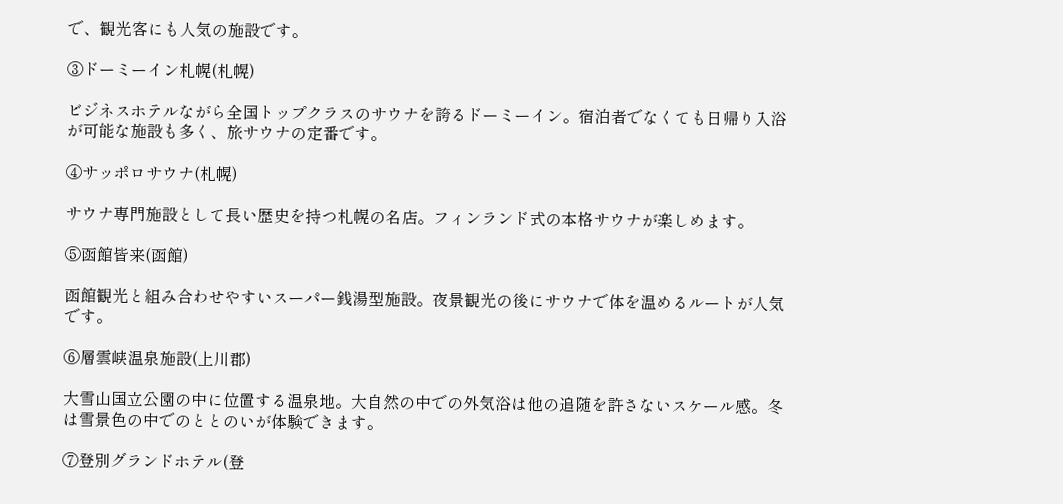で、観光客にも人気の施設です。

③ドーミーイン札幌(札幌)

ビジネスホテルながら全国トップクラスのサウナを誇るドーミーイン。宿泊者でなくても日帰り入浴が可能な施設も多く、旅サウナの定番です。

④サッポロサウナ(札幌)

サウナ専門施設として長い歴史を持つ札幌の名店。フィンランド式の本格サウナが楽しめます。

⑤函館皆来(函館)

函館観光と組み合わせやすいスーパー銭湯型施設。夜景観光の後にサウナで体を温めるルートが人気です。

⑥層雲峡温泉施設(上川郡)

大雪山国立公園の中に位置する温泉地。大自然の中での外気浴は他の追随を許さないスケール感。冬は雪景色の中でのととのいが体験できます。

⑦登別グランドホテル(登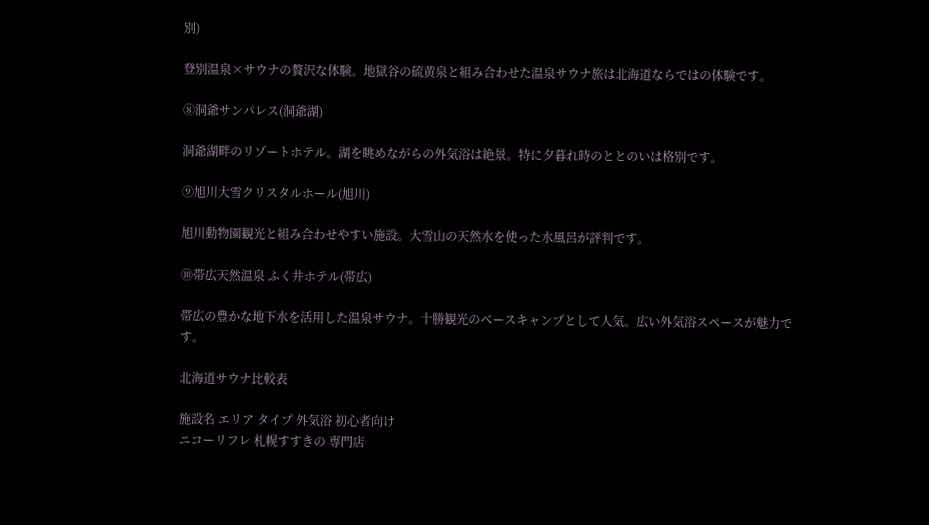別)

登別温泉×サウナの贅沢な体験。地獄谷の硫黄泉と組み合わせた温泉サウナ旅は北海道ならではの体験です。

⑧洞爺サンパレス(洞爺湖)

洞爺湖畔のリゾートホテル。湖を眺めながらの外気浴は絶景。特に夕暮れ時のととのいは格別です。

⑨旭川大雪クリスタルホール(旭川)

旭川動物園観光と組み合わせやすい施設。大雪山の天然水を使った水風呂が評判です。

⑩帯広天然温泉 ふく井ホテル(帯広)

帯広の豊かな地下水を活用した温泉サウナ。十勝観光のベースキャンプとして人気。広い外気浴スペースが魅力です。

北海道サウナ比較表

施設名 エリア タイプ 外気浴 初心者向け
ニコーリフレ 札幌すすきの 専門店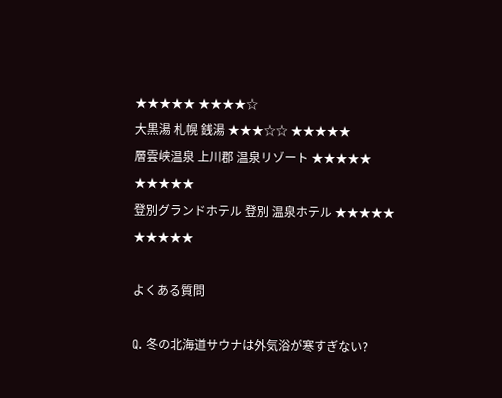★★★★★ ★★★★☆
大黒湯 札幌 銭湯 ★★★☆☆ ★★★★★
層雲峡温泉 上川郡 温泉リゾート ★★★★★ ★★★★★
登別グランドホテル 登別 温泉ホテル ★★★★★ ★★★★★

よくある質問

Q. 冬の北海道サウナは外気浴が寒すぎない?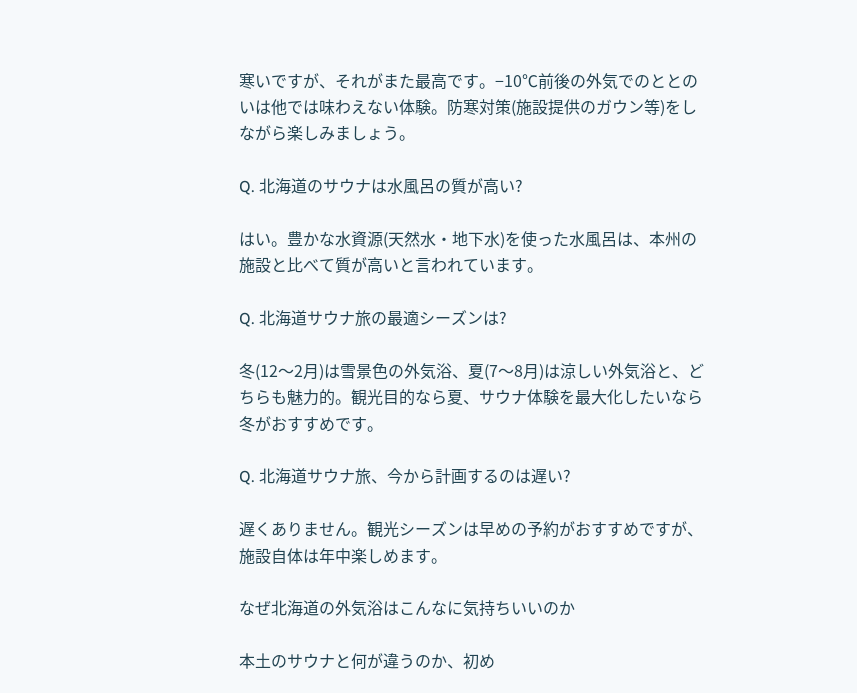寒いですが、それがまた最高です。−10℃前後の外気でのととのいは他では味わえない体験。防寒対策(施設提供のガウン等)をしながら楽しみましょう。

Q. 北海道のサウナは水風呂の質が高い?

はい。豊かな水資源(天然水・地下水)を使った水風呂は、本州の施設と比べて質が高いと言われています。

Q. 北海道サウナ旅の最適シーズンは?

冬(12〜2月)は雪景色の外気浴、夏(7〜8月)は涼しい外気浴と、どちらも魅力的。観光目的なら夏、サウナ体験を最大化したいなら冬がおすすめです。

Q. 北海道サウナ旅、今から計画するのは遅い?

遅くありません。観光シーズンは早めの予約がおすすめですが、施設自体は年中楽しめます。

なぜ北海道の外気浴はこんなに気持ちいいのか

本土のサウナと何が違うのか、初め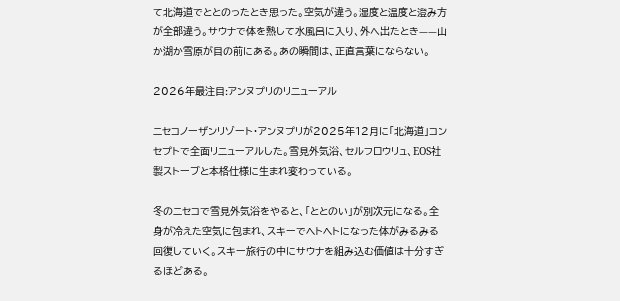て北海道でととのったとき思った。空気が違う。湿度と温度と澄み方が全部違う。サウナで体を熱して水風呂に入り、外へ出たとき——山か湖か雪原が目の前にある。あの瞬間は、正直言葉にならない。

2026年最注目:アンヌプリのリニューアル

ニセコノーザンリゾート・アンヌプリが2025年12月に「北海道」コンセプトで全面リニューアルした。雪見外気浴、セルフロウリュ、EOS社製ストーブと本格仕様に生まれ変わっている。

冬のニセコで雪見外気浴をやると、「ととのい」が別次元になる。全身が冷えた空気に包まれ、スキーでヘトヘトになった体がみるみる回復していく。スキー旅行の中にサウナを組み込む価値は十分すぎるほどある。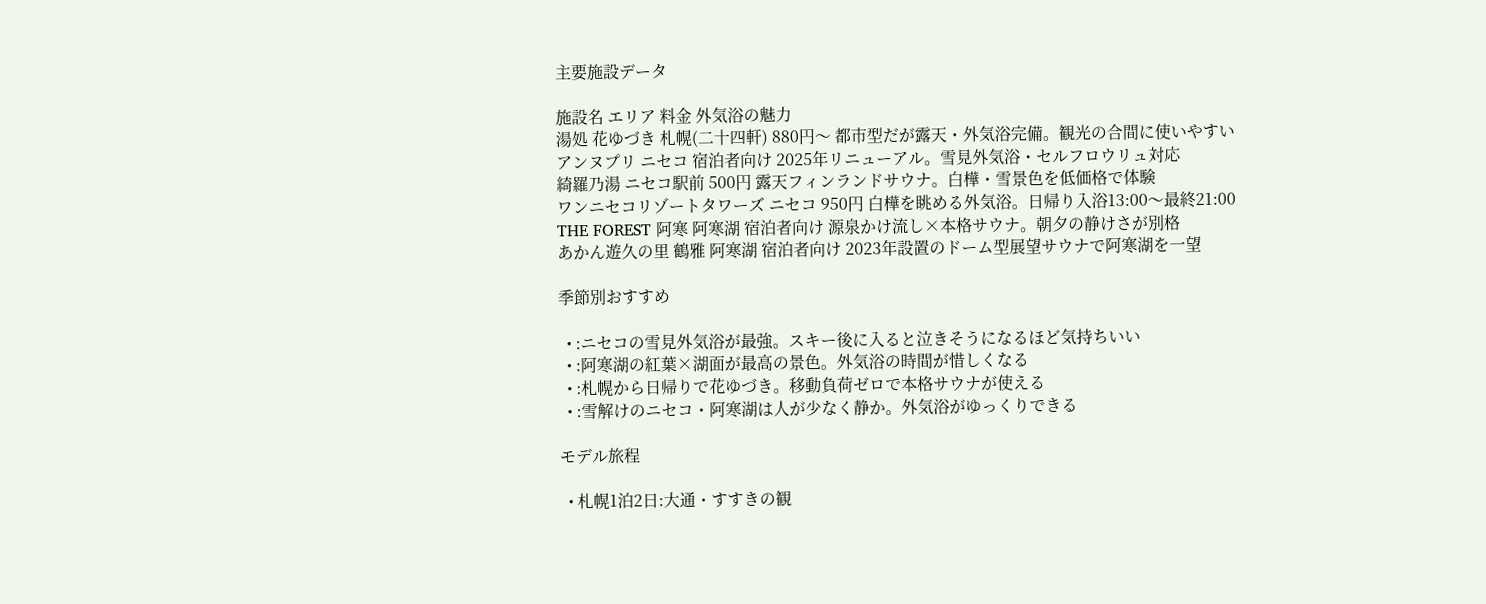主要施設データ

施設名 エリア 料金 外気浴の魅力
湯処 花ゆづき 札幌(二十四軒) 880円〜 都市型だが露天・外気浴完備。観光の合間に使いやすい
アンヌプリ ニセコ 宿泊者向け 2025年リニューアル。雪見外気浴・セルフロウリュ対応
綺羅乃湯 ニセコ駅前 500円 露天フィンランドサウナ。白樺・雪景色を低価格で体験
ワンニセコリゾートタワーズ ニセコ 950円 白樺を眺める外気浴。日帰り入浴13:00〜最終21:00
THE FOREST 阿寒 阿寒湖 宿泊者向け 源泉かけ流し×本格サウナ。朝夕の静けさが別格
あかん遊久の里 鶴雅 阿寒湖 宿泊者向け 2023年設置のドーム型展望サウナで阿寒湖を一望

季節別おすすめ

  • :ニセコの雪見外気浴が最強。スキー後に入ると泣きそうになるほど気持ちいい
  • :阿寒湖の紅葉×湖面が最高の景色。外気浴の時間が惜しくなる
  • :札幌から日帰りで花ゆづき。移動負荷ゼロで本格サウナが使える
  • :雪解けのニセコ・阿寒湖は人が少なく静か。外気浴がゆっくりできる

モデル旅程

  • 札幌1泊2日:大通・すすきの観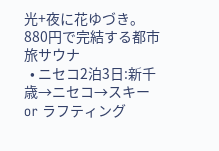光+夜に花ゆづき。880円で完結する都市旅サウナ
  • ニセコ2泊3日:新千歳→ニセコ→スキー or ラフティング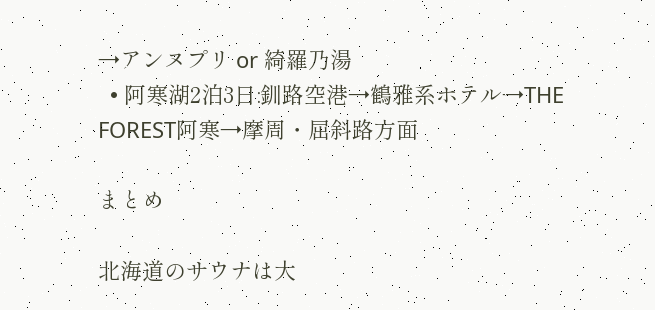→アンヌプリ or 綺羅乃湯
  • 阿寒湖2泊3日:釧路空港→鶴雅系ホテル→THE FOREST阿寒→摩周・屈斜路方面

まとめ

北海道のサウナは大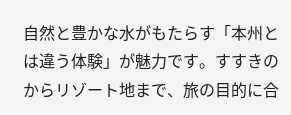自然と豊かな水がもたらす「本州とは違う体験」が魅力です。すすきのからリゾート地まで、旅の目的に合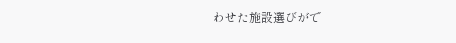わせた施設選びがで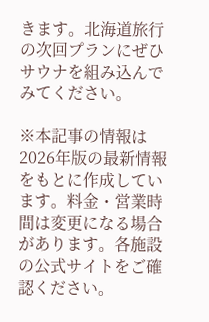きます。北海道旅行の次回プランにぜひサウナを組み込んでみてください。

※本記事の情報は2026年版の最新情報をもとに作成しています。料金・営業時間は変更になる場合があります。各施設の公式サイトをご確認ください。